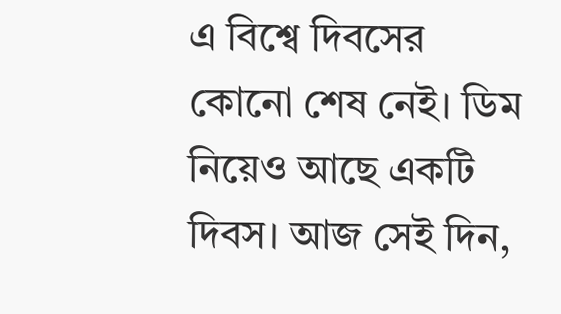এ বিশ্বে দিবসের কোনো শেষ নেই। ডিম নিয়েও আছে একটি দিবস। আজ সেই দিন,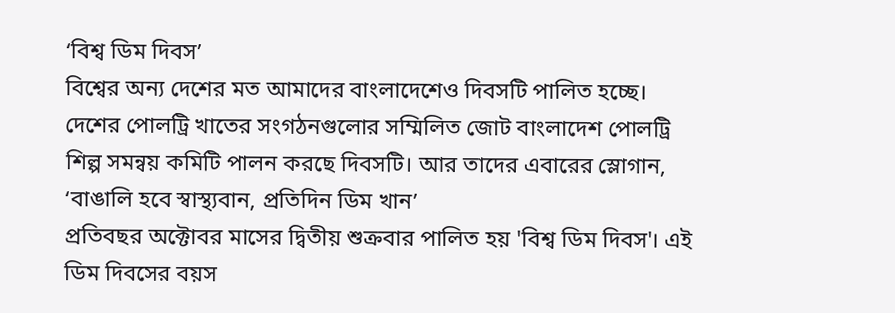‘বিশ্ব ডিম দিবস’
বিশ্বের অন্য দেশের মত আমাদের বাংলাদেশেও দিবসটি পালিত হচ্ছে। দেশের পোলট্রি খাতের সংগঠনগুলোর সম্মিলিত জোট বাংলাদেশ পোলট্রি শিল্প সমন্বয় কমিটি পালন করছে দিবসটি। আর তাদের এবারের স্লোগান, ‘বাঙালি হবে স্বাস্থ্যবান, প্রতিদিন ডিম খান’
প্রতিবছর অক্টোবর মাসের দ্বিতীয় শুক্রবার পালিত হয় 'বিশ্ব ডিম দিবস'। এই ডিম দিবসের বয়স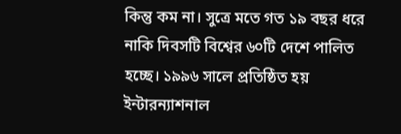কিন্তু কম না। সুত্রে মতে গত ১৯ বছর ধরে নাকি দিবসটি বিশ্বের ৬০টি দেশে পালিত হচ্ছে। ১৯৯৬ সালে প্রতিষ্ঠিত হয় ইন্টারন্যাশনাল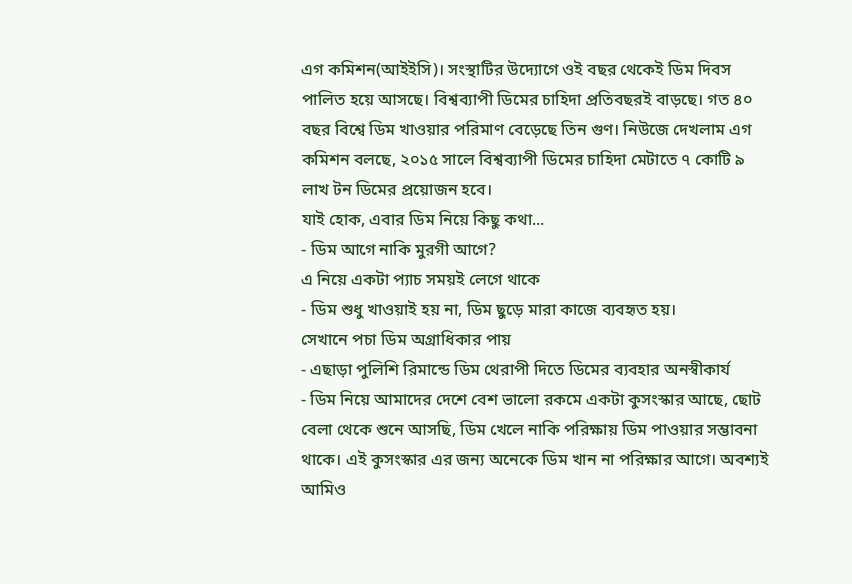এগ কমিশন(আইইসি)। সংস্থাটির উদ্যোগে ওই বছর থেকেই ডিম দিবস পালিত হয়ে আসছে। বিশ্বব্যাপী ডিমের চাহিদা প্রতিবছরই বাড়ছে। গত ৪০ বছর বিশ্বে ডিম খাওয়ার পরিমাণ বেড়েছে তিন গুণ। নিউজে দেখলাম এগ কমিশন বলছে, ২০১৫ সালে বিশ্বব্যাপী ডিমের চাহিদা মেটাতে ৭ কোটি ৯ লাখ টন ডিমের প্রয়োজন হবে।
যাই হোক, এবার ডিম নিয়ে কিছু কথা...
- ডিম আগে নাকি মুরগী আগে?
এ নিয়ে একটা প্যাচ সময়ই লেগে থাকে
- ডিম শুধু খাওয়াই হয় না, ডিম ছুড়ে মারা কাজে ব্যবহৃত হয়।
সেখানে পচা ডিম অগ্রাধিকার পায়
- এছাড়া পুলিশি রিমান্ডে ডিম থেরাপী দিতে ডিমের ব্যবহার অনস্বীকার্য
- ডিম নিয়ে আমাদের দেশে বেশ ভালো রকমে একটা কুসংস্কার আছে, ছোট বেলা থেকে শুনে আসছি, ডিম খেলে নাকি পরিক্ষায় ডিম পাওয়ার সম্ভাবনা থাকে। এই কুসংস্কার এর জন্য অনেকে ডিম খান না পরিক্ষার আগে। অবশ্যই আমিও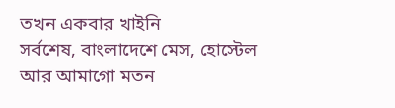তখন একবার খাইনি
সর্বশেষ, বাংলাদেশে মেস, হোস্টেল আর আমাগো মতন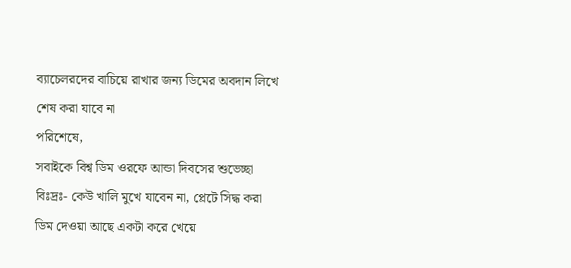ব্যাচেলরদের বাচিয়ে রাখার জন্য ডিমের অবদান লিখে শেষ করা যাবে না
পরিশেষে,
সবাইকে বিশ্ব ডিম ওরফে আন্ডা দিবসের শুভেচ্ছা
বিঃদ্রঃ- কেউ খালি মুখে যাবেন না, প্লেটে সিদ্ধ করা ডিম দেওয়া আছে একটা করে খেয়ে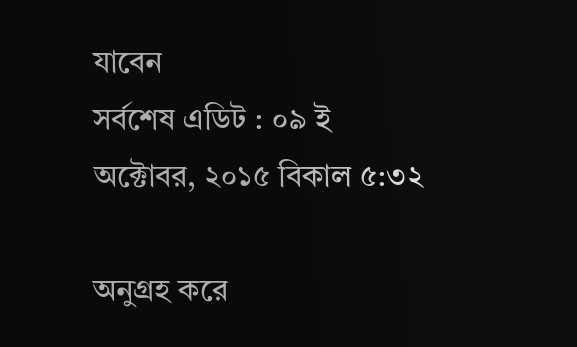যাবেন
সর্বশেষ এডিট : ০৯ ই অক্টোবর, ২০১৫ বিকাল ৫:৩২

অনুগ্রহ করে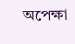অপেক্ষা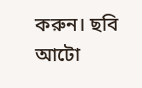করুন। ছবি আটো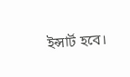ইন্সার্ট হবে।